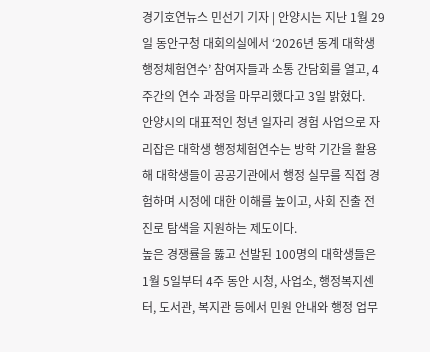경기호연뉴스 민선기 기자 | 안양시는 지난 1월 29일 동안구청 대회의실에서 ‘2026년 동계 대학생 행정체험연수’ 참여자들과 소통 간담회를 열고, 4주간의 연수 과정을 마무리했다고 3일 밝혔다.
안양시의 대표적인 청년 일자리 경험 사업으로 자리잡은 대학생 행정체험연수는 방학 기간을 활용해 대학생들이 공공기관에서 행정 실무를 직접 경험하며 시정에 대한 이해를 높이고, 사회 진출 전 진로 탐색을 지원하는 제도이다.
높은 경쟁률을 뚫고 선발된 100명의 대학생들은 1월 5일부터 4주 동안 시청, 사업소, 행정복지센터, 도서관, 복지관 등에서 민원 안내와 행정 업무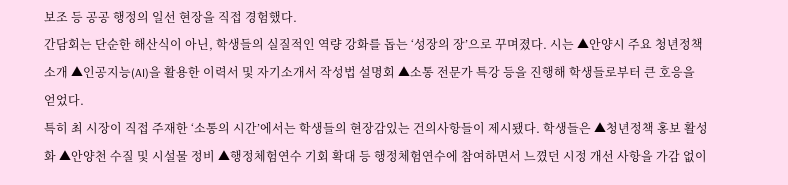보조 등 공공 행정의 일선 현장을 직접 경험했다.
간담회는 단순한 해산식이 아닌, 학생들의 실질적인 역량 강화를 돕는 ‘성장의 장’으로 꾸며졌다. 시는 ▲안양시 주요 청년정책 소개 ▲인공지능(AI)을 활용한 이력서 및 자기소개서 작성법 설명회 ▲소통 전문가 특강 등을 진행해 학생들로부터 큰 호응을 얻었다.
특히 최 시장이 직접 주재한 ‘소통의 시간’에서는 학생들의 현장감있는 건의사항들이 제시됐다. 학생들은 ▲청년정책 홍보 활성화 ▲안양천 수질 및 시설물 정비 ▲행정체험연수 기회 확대 등 행정체험연수에 참여하면서 느꼈던 시정 개선 사항을 가감 없이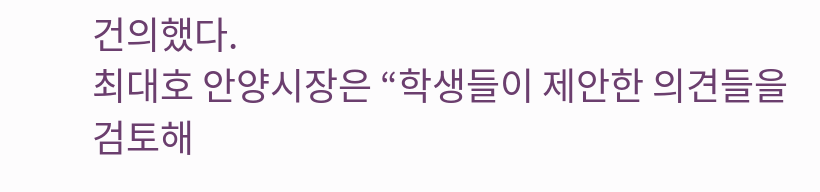건의했다.
최대호 안양시장은 “학생들이 제안한 의견들을 검토해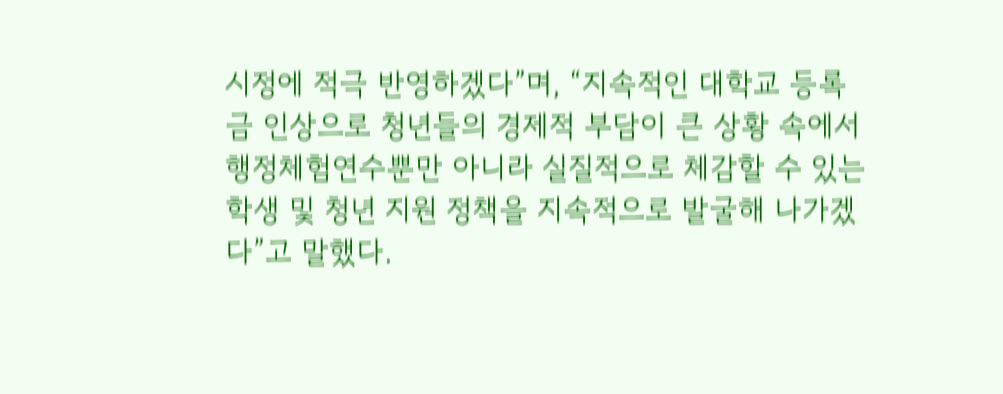시정에 적극 반영하겠다”며, “지속적인 대학교 등록금 인상으로 청년들의 경제적 부담이 큰 상황 속에서 행정체험연수뿐만 아니라 실질적으로 체감할 수 있는 학생 및 청년 지원 정책을 지속적으로 발굴해 나가겠다”고 말했다.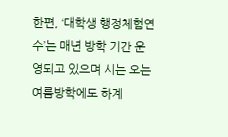한편, ‘대학생 행정체험연수’는 매년 방학 기간 운영되고 있으며 시는 오는 여름방학에도 하계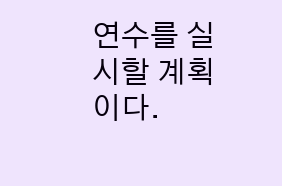연수를 실시할 계획이다.